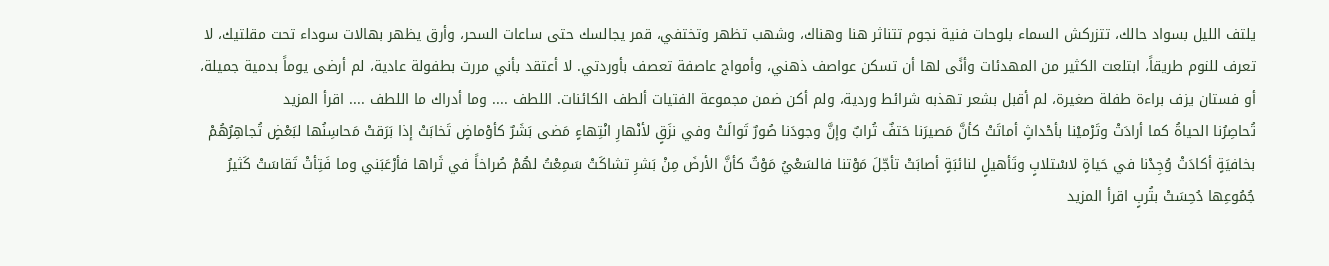يلتف الليل بسواد حالك، تتزركش السماء بلوحات فنية نجوم تتناثر هنا وهناك، وشهب تظهر وتختفي، قمر يجالسك حتى ساعات السحر، وأرق يظهر بهالات سوداء تحت مقلتيك، لا تعرف للنوم طريقاً، ابتلعت الكثير من المهدئات وأنًى لها أن تسكن عواصف ذهني، وأمواج عاصفة تعصف بأوردتي. لا أعتقد بأني مررت بطفولة عادية، لم أرضى يوماً بدمية جميلة، أو فستان يزف براءة طفلة صغيرة، لم أقبل بشعر تهذبه شرائط وردية، ولم أكن ضمن مجموعة الفتيات ألطف الكائنات. اللطف .... وما أدراك ما اللطف .... اقرأ المزيد
تُحاصِرُنا الحياةُ كما أرادَتْ وتَرْميْنا بأحْداثٍ أماتَتْ كأنَّ مَصيرَنا حَتفٌ تُرابٌ وإنَّ وجودَنا صُورٌ تَوالَتْ وفي نزَقٍ لأنْهارِ انْتِهاءٍ مَضى بَشَرٌ كأوْماضٍ تَخابَتْ إذا بَرَقتْ مَحاسِنُها لبَعْضٍ تُجاهِرُهُمْ بخافيَةٍ أكادَتْ وُجِدْنا في حَياةٍ لاسْتلابٍ وتَأهيلٍ لنائبَةٍ أصابَتْ تأجّلَ مَوْتنا فالسَعْيُ مَوْتٌ كأنَّ الأرضَ مِنْ بَشرِ تشاكَتْ سَمِعْتُ لهُمْ صُراخاً في ثَراها فأرْعَبَني وما فَتِأتْ تَقاسَتْ كَثيرُ جُمُوعِها دُحِسَتْ بتُربٍ اقرأ المزيد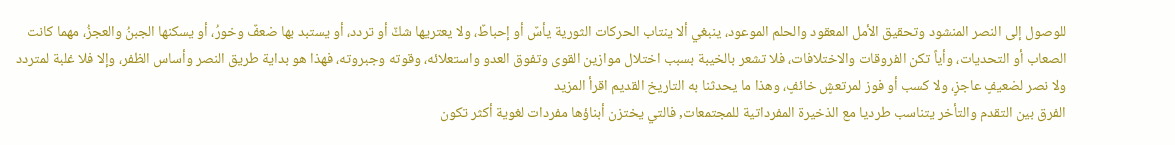للوصول إلى النصر المنشود وتحقيق الأمل المعقود والحلم الموعود، ينبغي ألا ينتاب الحركات الثورية يأسٌ أو إحباطٌ، ولا يعتريها شكٌ أو تردد، أو يستبد بها ضعفٌ وخورُ، أو يسكنها الجبنُ والعجزُ، مهما كانت الصعاب أو التحديات، وأياً تكن الفروقات والاختلافات، فلا تشعر بالخيبة بسبب اختلال موازين القوى وتفوق العدو واستعلائه، وقوته وجبروته، فهذا هو بداية طريق النصر وأساس الظفر، وإلا فلا غلبة لمتردد ولا نصر لضعيفٍ عاجزٍ، ولا كسب أو فوز لمرتعشٍ خائفٍ، وهذا ما يحدثنا به التاريخ القديم اقرأ المزيد
الفرق بين التقدم والتأخر يتناسب طرديا مع الذخيرة المفرداتية للمجتمعات, فالتي يختزن أبناؤها مفردات لغوية أكثر تكون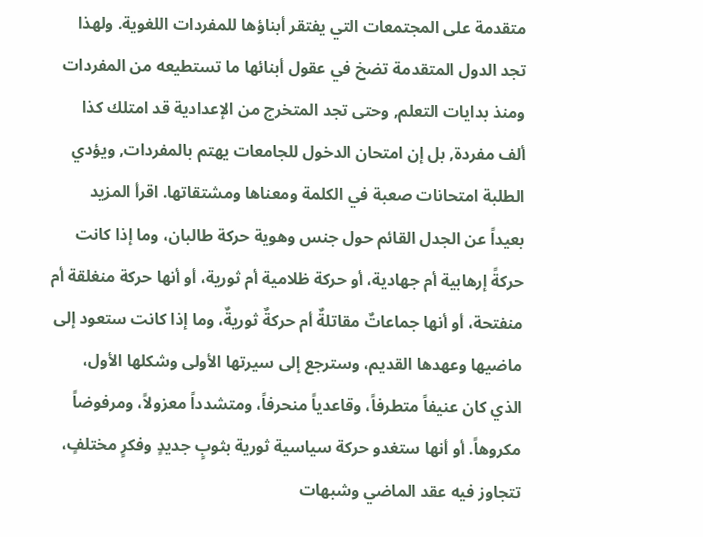متقدمة على المجتمعات التي يفتقر أبناؤها للمفردات اللغوية. ولهذا تجد الدول المتقدمة تضخ في عقول أبنائها ما تستطيعه من المفردات ومنذ بدايات التعلم, وحتى تجد المتخرج من الإعدادية قد امتلك كذا ألف مفردة, بل إن امتحان الدخول للجامعات يهتم بالمفردات, ويؤدي الطلبة امتحانات صعبة في الكلمة ومعناها ومشتقاتها. اقرأ المزيد
بعيداً عن الجدل القائم حول جنس وهوية حركة طالبان، وما إذا كانت حركةً إرهابية أم جهادية، أو حركة ظلامية أم ثورية، أو أنها حركة منغلقة أم منفتحة، أو أنها جماعاتٌ مقاتلةٌ أم حركةٌ ثوريةٌ، وما إذا كانت ستعود إلى ماضيها وعهدها القديم، وسترجع إلى سيرتها الأولى وشكلها الأول، الذي كان عنيفاً متطرفاً، وقاعدياً منحرفاً، ومتشدداً معزولاً، ومرفوضاً مكروهاً. أو أنها ستغدو حركة سياسية ثورية بثوبٍ جديدٍ وفكرٍ مختلفٍ، تتجاوز فيه عقد الماضي وشبهات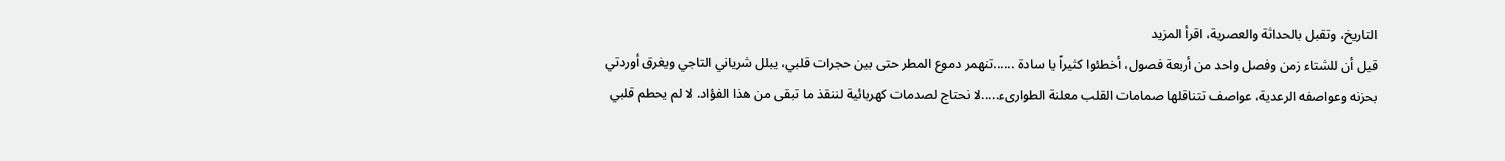التاريخ، وتقبل بالحداثة والعصرية، اقرأ المزيد
قيل أن للشتاء زمن وفصل واحد من أربعة فصول، أخطئوا كثيراً يا سادة ......تنهمر دموع المطر حتى بين حجرات قلبي، يبلل شرياني التاجي ويغرق أوردتي بحزنه وعواصفه الرعدية، عواصف تتناقلها صمامات القلب معلنة الطوارىء.....لا نحتاج لصدمات كهربائية لننقذ ما تبقى من هذا الفؤاد. لا لم يحطم قلبي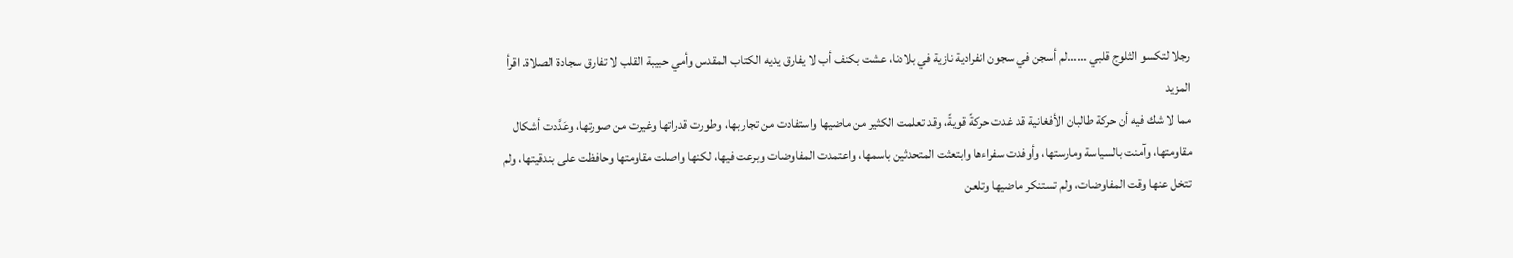رجلا لتكسو الثلوج قلبي ......لم أسجن في سجون انفرادية نازية في بلادنا، عشت بكنف أب لا يفارق يديه الكتاب المقدس وأمي حبيبة القلب لا تفارق سجادة الصلاة. اقرأ المزيد
مما لا شك فيه أن حركة طالبان الأفغانية قد غدت حركةً قويةً، وقد تعلمت الكثير من ماضيها واستفادت من تجاربها، وطورت قدراتها وغيرت من صورتها، وعَدَّدت أشكال مقاومتها، وآمنت بالسياسة ومارستها، وأوفدت سفراءها وابتعثت المتحدثين باسمها، واعتمدت المفاوضات وبرعت فيها، لكنها واصلت مقاومتها وحافظت على بندقيتها، ولم تتخل عنها وقت المفاوضات، ولم تستنكر ماضيها وتلعن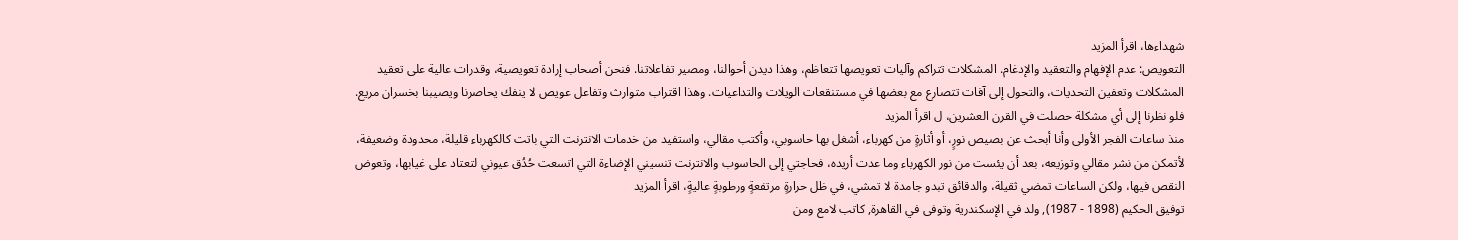شهداءها، اقرأ المزيد
التعويص: عدم الإفهام والتعقيد والإدغام. المشكلات تتراكم وآليات تعويصها تتعاظم، وهذا ديدن أحوالنا، ومصير تفاعلاتنا. فنحن أصحاب إرادة تعويصية، وقدرات عالية على تعقيد المشكلات وتعفين التحديات، والتحول إلى آفات تتصارع مع بعضها في مستنقعات الويلات والتداعيات. وهذا اقتراب متوارث وتفاعل عويص لا ينفك يحاصرنا ويصيبنا بخسران مريع. فلو نظرنا إلى أي مشكلة حصلت في القرن العشرين، ل اقرأ المزيد
منذ ساعات الفجر الأولى وأنا أبحث عن بصيص نورٍ، أو أثارةٍ من كهرباء، أشغل بها حاسوبي، وأكتب مقالي، واستفيد من خدمات الانترنت التي باتت كالكهرباء قليلة، محدودة وضعيفة، لأتمكن من نشر مقالي وتوزيعه، بعد أن يئست من نور الكهرباء وما عدت أريده، فحاجتي إلى الحاسوب والانترنت تنسيني الإضاءة التي اتسعت حُدُق عيوني لتعتاد على غيابها، وتعوض النقص فيها، ولكن الساعات تمضي ثقيلة، والدقائق تبدو جامدة لا تمشي، في ظل حرارةٍ مرتفعةٍ ورطوبةٍ عاليةٍ، اقرأ المزيد
توفيق الحكيم (1898 - 1987), ولد في الإسكندرية وتوفى في القاهرة, كاتب لامع ومن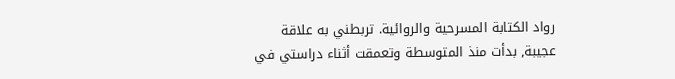رواد الكتابة المسرحية والروائية. تربطني به علاقة عجيبة, بدأت منذ المتوسطة وتعمقت أثناء دراستي في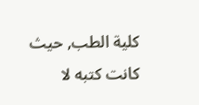كلية الطب, حيث كانت كتبه لا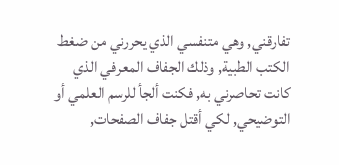تفارقني, وهي متنفسي الذي يحررني من ضغط الكتب الطبية, وذلك الجفاف المعرفي الذي كانت تحاصرني به, فكنت ألجأ للرسم العلمي أو التوضيحي, لكي أقتل جفاف الصفحات,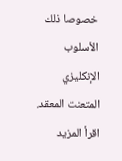خصوصا ذلك الأسلوب الإنكليزي المتعنت المعقد. اقرأ المزيد